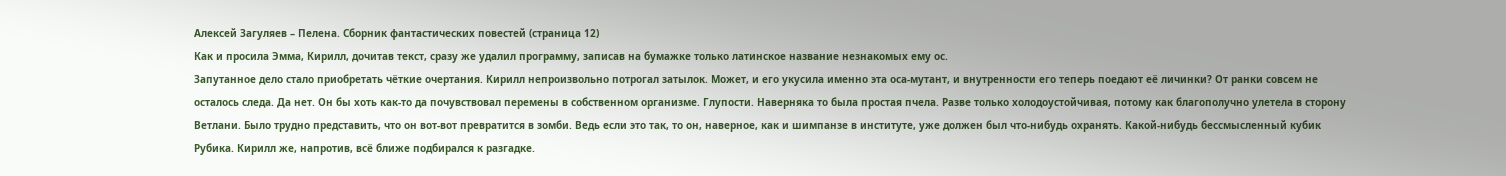Алексей Загуляев – Пелена. Сборник фантастических повестей (страница 12)
Как и просила Эмма, Кирилл, дочитав текст, сразу же удалил программу, записав на бумажке только латинское название незнакомых ему ос.
Запутанное дело стало приобретать чёткие очертания. Кирилл непроизвольно потрогал затылок. Может, и его укусила именно эта оса-мутант, и внутренности его теперь поедают её личинки? От ранки совсем не осталось следа. Да нет. Он бы хоть как-то да почувствовал перемены в собственном организме. Глупости. Наверняка то была простая пчела. Разве только холодоустойчивая, потому как благополучно улетела в сторону Ветлани. Было трудно представить, что он вот-вот превратится в зомби. Ведь если это так, то он, наверное, как и шимпанзе в институте, уже должен был что-нибудь охранять. Какой-нибудь бессмысленный кубик Рубика. Кирилл же, напротив, всё ближе подбирался к разгадке.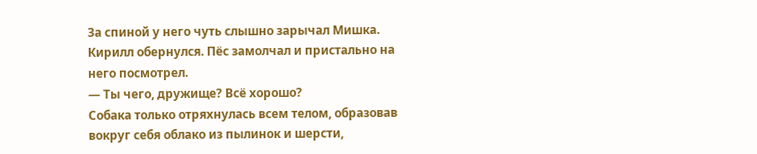За спиной у него чуть слышно зарычал Мишка. Кирилл обернулся. Пёс замолчал и пристально на него посмотрел.
— Ты чего, дружище? Всё хорошо?
Собака только отряхнулась всем телом, образовав вокруг себя облако из пылинок и шерсти,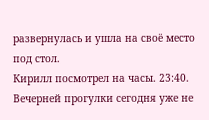развернулась и ушла на своё место под стол.
Кирилл посмотрел на часы. 23:40. Вечерней прогулки сегодня уже не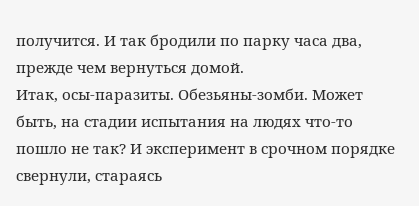получится. И так бродили по парку часа два, прежде чем вернуться домой.
Итак, осы-паразиты. Обезьяны-зомби. Может быть, на стадии испытания на людях что-то пошло не так? И эксперимент в срочном порядке свернули, стараясь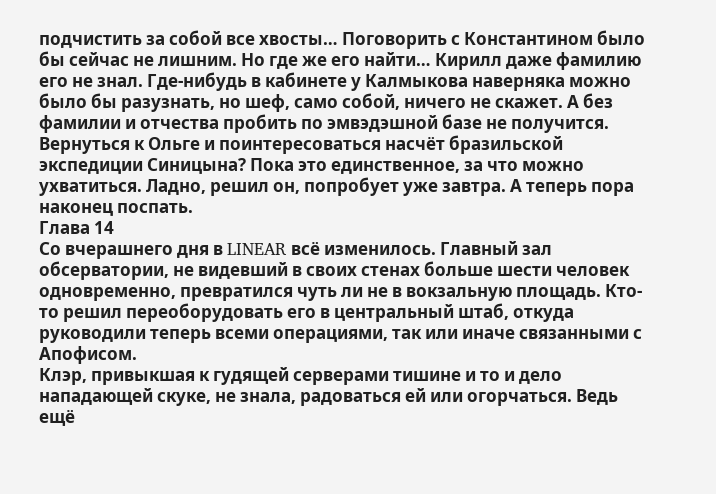подчистить за собой все хвосты… Поговорить с Константином было бы сейчас не лишним. Но где же его найти… Кирилл даже фамилию его не знал. Где-нибудь в кабинете у Калмыкова наверняка можно было бы разузнать, но шеф, само собой, ничего не скажет. А без фамилии и отчества пробить по эмвэдэшной базе не получится. Вернуться к Ольге и поинтересоваться насчёт бразильской экспедиции Синицына? Пока это единственное, за что можно ухватиться. Ладно, решил он, попробует уже завтра. А теперь пора наконец поспать.
Глава 14
Со вчерашнего дня в LINEAR всё изменилось. Главный зал обсерватории, не видевший в своих стенах больше шести человек одновременно, превратился чуть ли не в вокзальную площадь. Кто-то решил переоборудовать его в центральный штаб, откуда руководили теперь всеми операциями, так или иначе связанными с Апофисом.
Клэр, привыкшая к гудящей серверами тишине и то и дело нападающей скуке, не знала, радоваться ей или огорчаться. Ведь ещё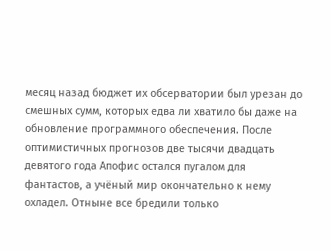месяц назад бюджет их обсерватории был урезан до смешных сумм, которых едва ли хватило бы даже на обновление программного обеспечения. После оптимистичных прогнозов две тысячи двадцать девятого года Апофис остался пугалом для фантастов, а учёный мир окончательно к нему охладел. Отныне все бредили только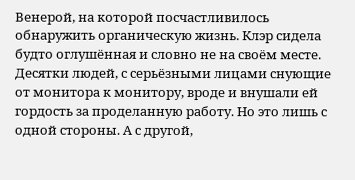Венерой, на которой посчастливилось обнаружить органическую жизнь. Клэр сидела будто оглушённая и словно не на своём месте. Десятки людей, с серьёзными лицами снующие от монитора к монитору, вроде и внушали ей гордость за проделанную работу. Но это лишь с одной стороны. А с другой,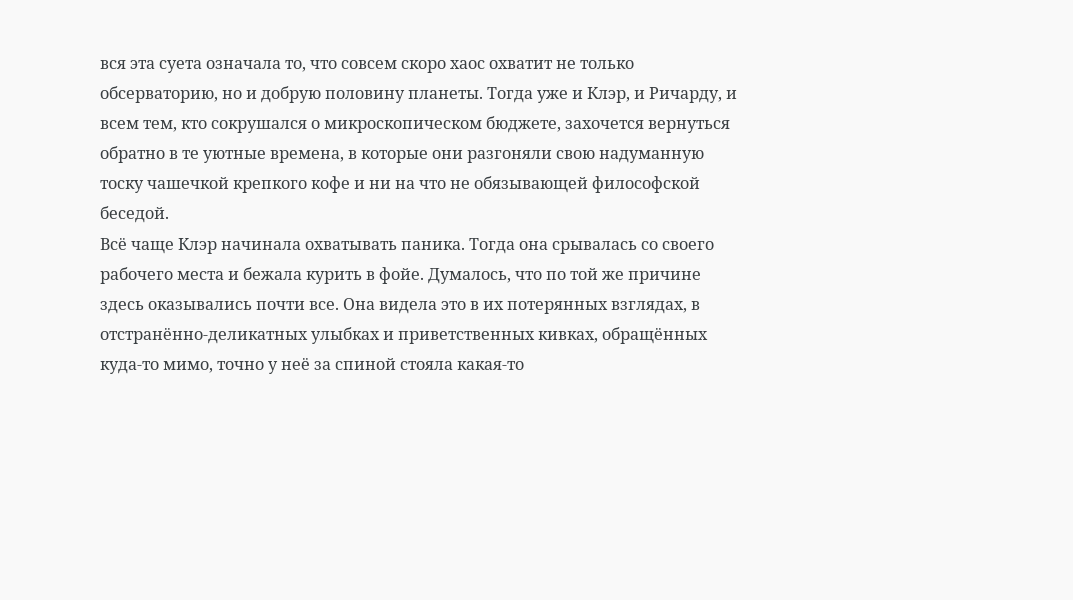вся эта суета означала то, что совсем скоро хаос охватит не только обсерваторию, но и добрую половину планеты. Тогда уже и Клэр, и Ричарду, и всем тем, кто сокрушался о микроскопическом бюджете, захочется вернуться обратно в те уютные времена, в которые они разгоняли свою надуманную тоску чашечкой крепкого кофе и ни на что не обязывающей философской беседой.
Всё чаще Клэр начинала охватывать паника. Тогда она срывалась со своего рабочего места и бежала курить в фойе. Думалось, что по той же причине здесь оказывались почти все. Она видела это в их потерянных взглядах, в отстранённо-деликатных улыбках и приветственных кивках, обращённых куда-то мимо, точно у неё за спиной стояла какая-то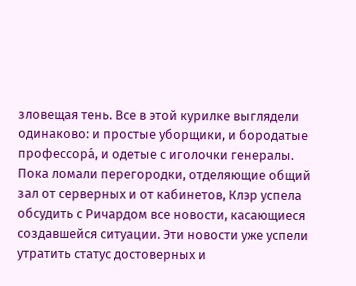зловещая тень. Все в этой курилке выглядели одинаково: и простые уборщики, и бородатые профессора́, и одетые с иголочки генералы.
Пока ломали перегородки, отделяющие общий зал от серверных и от кабинетов, Клэр успела обсудить с Ричардом все новости, касающиеся создавшейся ситуации. Эти новости уже успели утратить статус достоверных и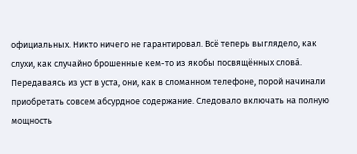официальных. Никто ничего не гарантировал. Всё теперь выглядело, как слухи, как случайно брошенные кем-то из якобы посвящённых слова́. Передаваясь из уст в уста, они, как в сломанном телефоне, порой начинали приобретать совсем абсурдное содержание. Следовало включать на полную мощность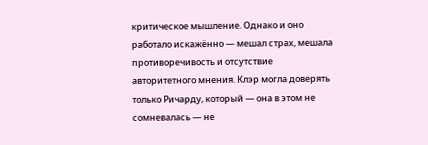критическое мышление. Однако и оно работало искажённо — мешал страх, мешала противоречивость и отсутствие авторитетного мнения. Клэр могла доверять только Ричарду, который — она в этом не сомневалась — не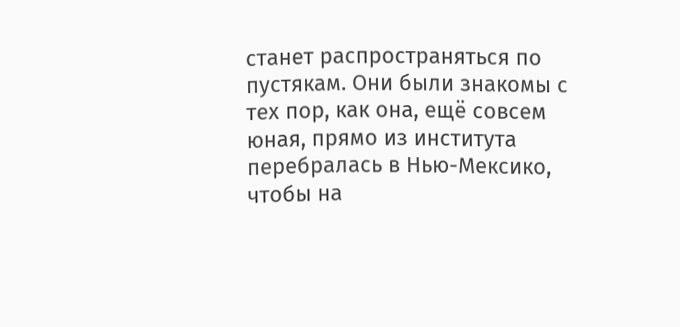станет распространяться по пустякам. Они были знакомы с тех пор, как она, ещё совсем юная, прямо из института перебралась в Нью-Мексико, чтобы на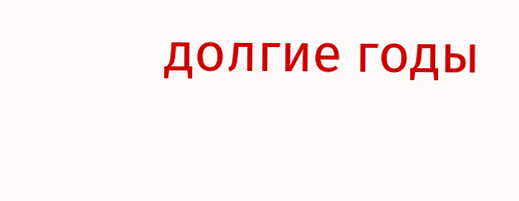долгие годы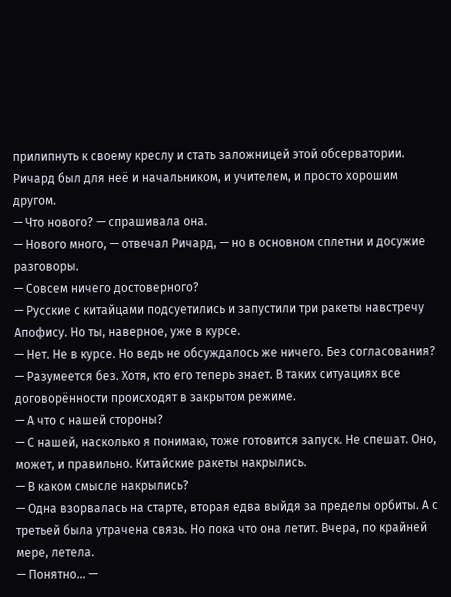прилипнуть к своему креслу и стать заложницей этой обсерватории. Ричард был для неё и начальником, и учителем, и просто хорошим другом.
— Что нового? — спрашивала она.
— Нового много, — отвечал Ричард, — но в основном сплетни и досужие разговоры.
— Совсем ничего достоверного?
— Русские с китайцами подсуетились и запустили три ракеты навстречу Апофису. Но ты, наверное, уже в курсе.
— Нет. Не в курсе. Но ведь не обсуждалось же ничего. Без согласования?
— Разумеется без. Хотя, кто его теперь знает. В таких ситуациях все договорённости происходят в закрытом режиме.
— А что с нашей стороны?
— С нашей, насколько я понимаю, тоже готовится запуск. Не спешат. Оно, может, и правильно. Китайские ракеты накрылись.
— В каком смысле накрылись?
— Одна взорвалась на старте, вторая едва выйдя за пределы орбиты. А с третьей была утрачена связь. Но пока что она летит. Вчера, по крайней мере, летела.
— Понятно… —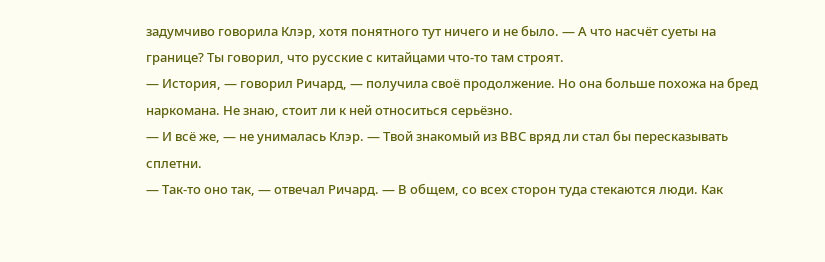задумчиво говорила Клэр, хотя понятного тут ничего и не было. — А что насчёт суеты на границе? Ты говорил, что русские с китайцами что-то там строят.
— История, — говорил Ричард, — получила своё продолжение. Но она больше похожа на бред наркомана. Не знаю, стоит ли к ней относиться серьёзно.
— И всё же, — не унималась Клэр. — Твой знакомый из ВВС вряд ли стал бы пересказывать сплетни.
— Так-то оно так, — отвечал Ричард. — В общем, со всех сторон туда стекаются люди. Как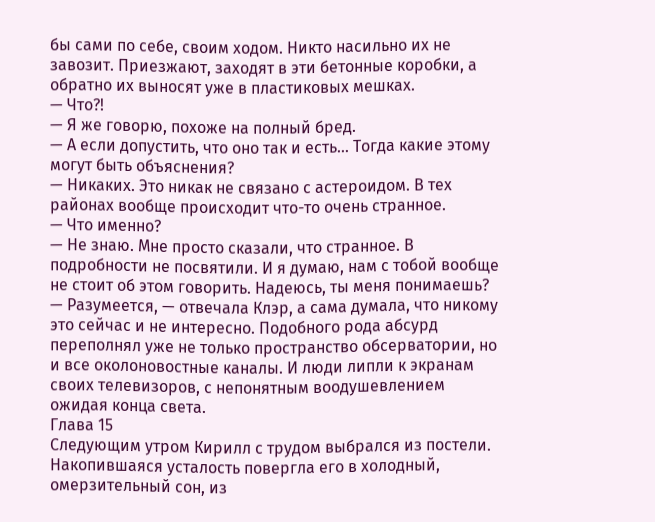бы сами по себе, своим ходом. Никто насильно их не завозит. Приезжают, заходят в эти бетонные коробки, а обратно их выносят уже в пластиковых мешках.
— Что?!
— Я же говорю, похоже на полный бред.
— А если допустить, что оно так и есть… Тогда какие этому могут быть объяснения?
— Никаких. Это никак не связано с астероидом. В тех районах вообще происходит что-то очень странное.
— Что именно?
— Не знаю. Мне просто сказали, что странное. В подробности не посвятили. И я думаю, нам с тобой вообще не стоит об этом говорить. Надеюсь, ты меня понимаешь?
— Разумеется, — отвечала Клэр, а сама думала, что никому это сейчас и не интересно. Подобного рода абсурд переполнял уже не только пространство обсерватории, но и все околоновостные каналы. И люди липли к экранам своих телевизоров, с непонятным воодушевлением ожидая конца света.
Глава 15
Следующим утром Кирилл с трудом выбрался из постели. Накопившаяся усталость повергла его в холодный, омерзительный сон, из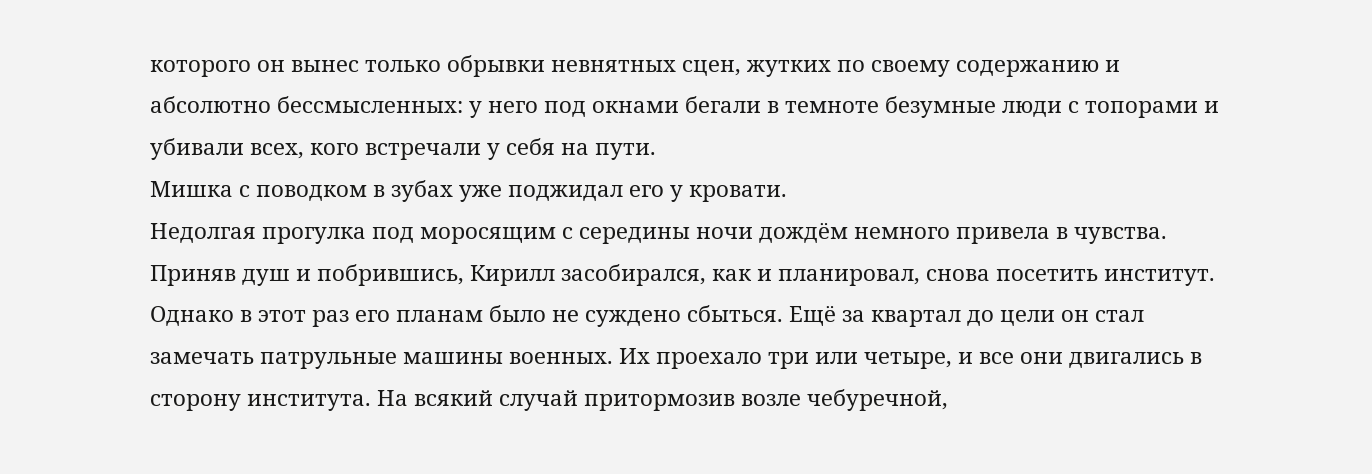которого он вынес только обрывки невнятных сцен, жутких по своему содержанию и абсолютно бессмысленных: у него под окнами бегали в темноте безумные люди с топорами и убивали всех, кого встречали у себя на пути.
Мишка с поводком в зубах уже поджидал его у кровати.
Недолгая прогулка под моросящим с середины ночи дождём немного привела в чувства. Приняв душ и побрившись, Кирилл засобирался, как и планировал, снова посетить институт.
Однако в этот раз его планам было не суждено сбыться. Ещё за квартал до цели он стал замечать патрульные машины военных. Их проехало три или четыре, и все они двигались в сторону института. На всякий случай притормозив возле чебуречной,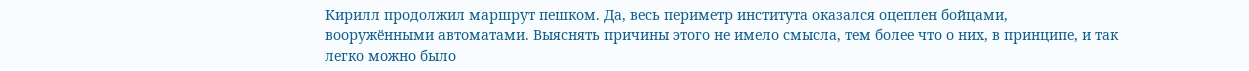Кирилл продолжил маршрут пешком. Да, весь периметр института оказался оцеплен бойцами, вооружёнными автоматами. Выяснять причины этого не имело смысла, тем более что о них, в принципе, и так легко можно было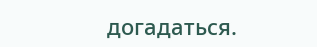догадаться.